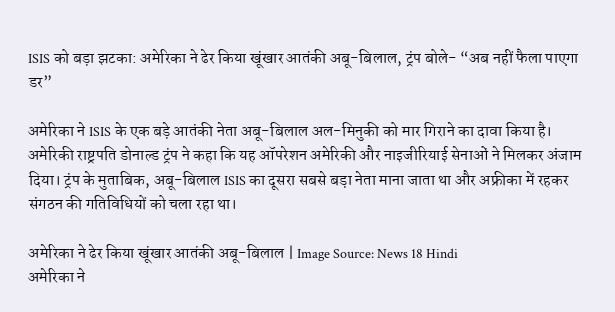ISIS को बड़ा झटका: अमेरिका ने ढेर किया खूंखार आतंकी अबू-बिलाल, ट्रंप बोले- “अब नहीं फैला पाएगा डर”

अमेरिका ने ISIS के एक बड़े आतंकी नेता अबू-बिलाल अल-मिनुकी को मार गिराने का दावा किया है। अमेरिकी राष्ट्रपति डोनाल्ड ट्रंप ने कहा कि यह ऑपरेशन अमेरिकी और नाइजीरियाई सेनाओं ने मिलकर अंजाम दिया। ट्रंप के मुताबिक, अबू-बिलाल ISIS का दूसरा सबसे बड़ा नेता माना जाता था और अफ्रीका में रहकर संगठन की गतिविधियों को चला रहा था।

अमेरिका ने ढेर किया खूंखार आतंकी अबू-बिलाल | Image Source: News 18 Hindi
अमेरिका ने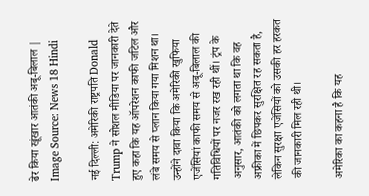ढेर किया खूंखार आतंकी अबू-बिलाल | Image Source: News 18 Hindi

नई दिल्ली: अमेरिकी राष्ट्रपति Donald Trump ने सोशल मीडिया पर जानकारी देते हुए कहा कि यह ऑपरेशन काफी जटिल और लंबे समय से प्लान किया गया मिशन था। उन्होंने दावा किया कि अमेरिकी खुफिया एजेंसियां काफी समय से अबू-बिलाल की गतिविधियों पर नजर रख रही थीं। ट्रंप के अनुसार, आतंकी को लगता था कि वह अफ्रीका में छिपकर सुरक्षित रह सकता है, लेकिन सुरक्षा एजेंसियों को उसकी हर हरकत की जानकारी मिल रही थी।

अमेरिका का कहना है कि यह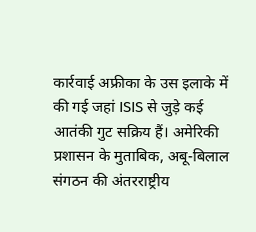कार्रवाई अफ्रीका के उस इलाके में की गई जहां ISIS से जुड़े कई आतंकी गुट सक्रिय हैं। अमेरिकी प्रशासन के मुताबिक, अबू-बिलाल संगठन की अंतरराष्ट्रीय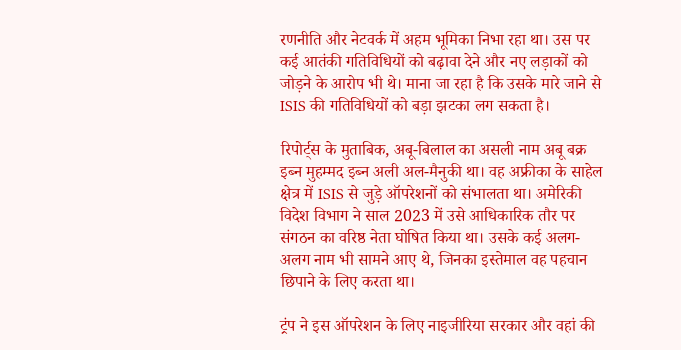रणनीति और नेटवर्क में अहम भूमिका निभा रहा था। उस पर कई आतंकी गतिविधियों को बढ़ावा देने और नए लड़ाकों को जोड़ने के आरोप भी थे। माना जा रहा है कि उसके मारे जाने से ISIS की गतिविधियों को बड़ा झटका लग सकता है।

रिपोर्ट्स के मुताबिक, अबू-बिलाल का असली नाम अबू बक्र इब्न मुहम्मद इब्न अली अल-मैनुकी था। वह अफ्रीका के साहेल क्षेत्र में ISIS से जुड़े ऑपरेशनों को संभालता था। अमेरिकी विदेश विभाग ने साल 2023 में उसे आधिकारिक तौर पर संगठन का वरिष्ठ नेता घोषित किया था। उसके कई अलग-अलग नाम भी सामने आए थे, जिनका इस्तेमाल वह पहचान छिपाने के लिए करता था।

ट्रंप ने इस ऑपरेशन के लिए नाइजीरिया सरकार और वहां की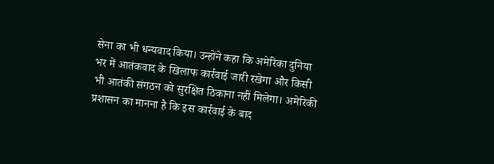सेना का भी धन्यवाद किया। उन्होंने कहा कि अमेरिका दुनिया भर में आतंकवाद के खिलाफ कार्रवाई जारी रखेगा और किसी भी आतंकी संगठन को सुरक्षित ठिकाना नहीं मिलेगा। अमेरिकी प्रशासन का मानना है कि इस कार्रवाई के बाद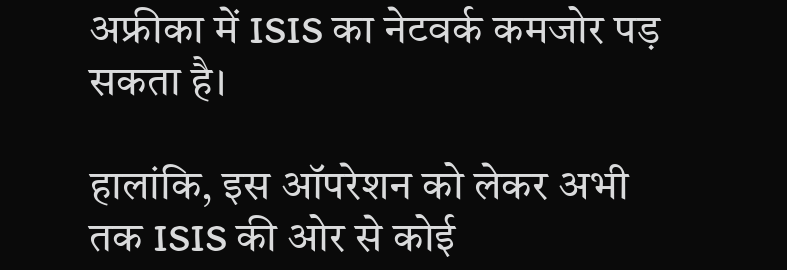अफ्रीका में ISIS का नेटवर्क कमजोर पड़ सकता है।

हालांकि, इस ऑपरेशन को लेकर अभी तक ISIS की ओर से कोई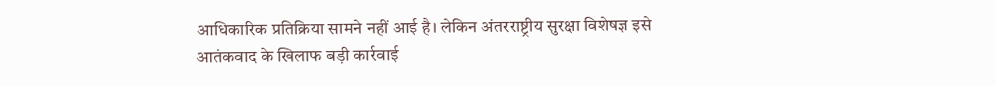आधिकारिक प्रतिक्रिया सामने नहीं आई है। लेकिन अंतरराष्ट्रीय सुरक्षा विशेषज्ञ इसे आतंकवाद के खिलाफ बड़ी कार्रवाई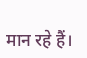मान रहे हैं।